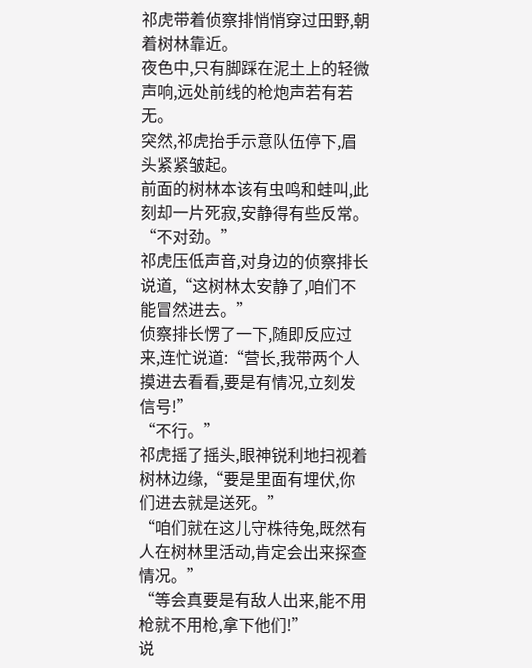祁虎带着侦察排悄悄穿过田野,朝着树林靠近。
夜色中,只有脚踩在泥土上的轻微声响,远处前线的枪炮声若有若无。
突然,祁虎抬手示意队伍停下,眉头紧紧皱起。
前面的树林本该有虫鸣和蛙叫,此刻却一片死寂,安静得有些反常。
“不对劲。”
祁虎压低声音,对身边的侦察排长说道,“这树林太安静了,咱们不能冒然进去。”
侦察排长愣了一下,随即反应过来,连忙说道:“营长,我带两个人摸进去看看,要是有情况,立刻发信号!”
“不行。”
祁虎摇了摇头,眼神锐利地扫视着树林边缘,“要是里面有埋伏,你们进去就是送死。”
“咱们就在这儿守株待兔,既然有人在树林里活动,肯定会出来探查情况。”
“等会真要是有敌人出来,能不用枪就不用枪,拿下他们!”
说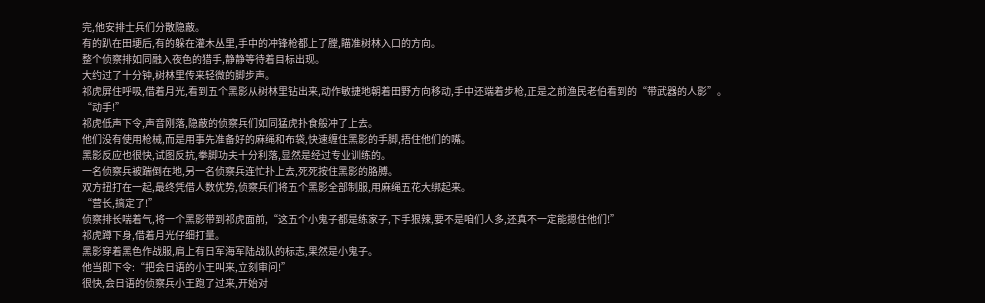完,他安排士兵们分散隐蔽。
有的趴在田埂后,有的躲在灌木丛里,手中的冲锋枪都上了膛,瞄准树林入口的方向。
整个侦察排如同融入夜色的猎手,静静等待着目标出现。
大约过了十分钟,树林里传来轻微的脚步声。
祁虎屏住呼吸,借着月光,看到五个黑影从树林里钻出来,动作敏捷地朝着田野方向移动,手中还端着步枪,正是之前渔民老伯看到的“带武器的人影”。
“动手!”
祁虎低声下令,声音刚落,隐蔽的侦察兵们如同猛虎扑食般冲了上去。
他们没有使用枪械,而是用事先准备好的麻绳和布袋,快速缠住黑影的手脚,捂住他们的嘴。
黑影反应也很快,试图反抗,拳脚功夫十分利落,显然是经过专业训练的。
一名侦察兵被踹倒在地,另一名侦察兵连忙扑上去,死死按住黑影的胳膊。
双方扭打在一起,最终凭借人数优势,侦察兵们将五个黑影全部制服,用麻绳五花大绑起来。
“营长,搞定了!”
侦察排长喘着气,将一个黑影带到祁虎面前,“这五个小鬼子都是练家子,下手狠辣,要不是咱们人多,还真不一定能摁住他们!”
祁虎蹲下身,借着月光仔细打量。
黑影穿着黑色作战服,肩上有日军海军陆战队的标志,果然是小鬼子。
他当即下令:“把会日语的小王叫来,立刻审问!”
很快,会日语的侦察兵小王跑了过来,开始对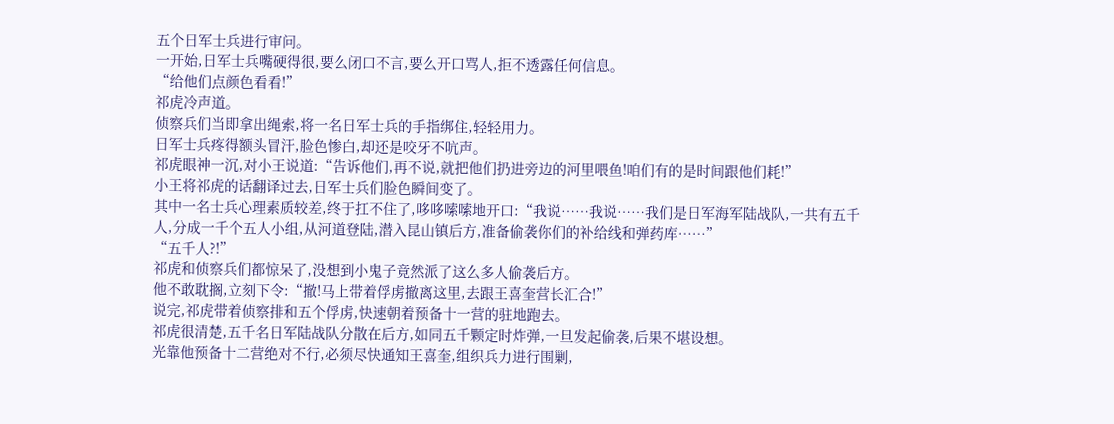五个日军士兵进行审问。
一开始,日军士兵嘴硬得很,要么闭口不言,要么开口骂人,拒不透露任何信息。
“给他们点颜色看看!”
祁虎冷声道。
侦察兵们当即拿出绳索,将一名日军士兵的手指绑住,轻轻用力。
日军士兵疼得额头冒汗,脸色惨白,却还是咬牙不吭声。
祁虎眼神一沉,对小王说道:“告诉他们,再不说,就把他们扔进旁边的河里喂鱼!咱们有的是时间跟他们耗!”
小王将祁虎的话翻译过去,日军士兵们脸色瞬间变了。
其中一名士兵心理素质较差,终于扛不住了,哆哆嗦嗦地开口:“我说……我说……我们是日军海军陆战队,一共有五千人,分成一千个五人小组,从河道登陆,潜入昆山镇后方,准备偷袭你们的补给线和弹药库……”
“五千人?!”
祁虎和侦察兵们都惊呆了,没想到小鬼子竟然派了这么多人偷袭后方。
他不敢耽搁,立刻下令:“撤!马上带着俘虏撤离这里,去跟王喜奎营长汇合!”
说完,祁虎带着侦察排和五个俘虏,快速朝着预备十一营的驻地跑去。
祁虎很清楚,五千名日军陆战队分散在后方,如同五千颗定时炸弹,一旦发起偷袭,后果不堪设想。
光靠他预备十二营绝对不行,必须尽快通知王喜奎,组织兵力进行围剿,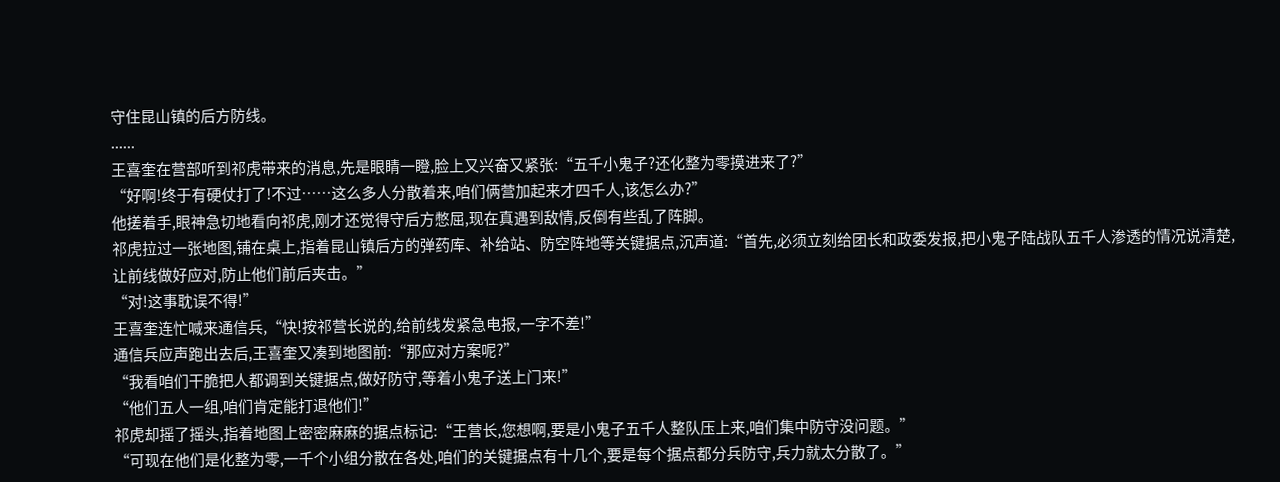守住昆山镇的后方防线。
......
王喜奎在营部听到祁虎带来的消息,先是眼睛一瞪,脸上又兴奋又紧张:“五千小鬼子?还化整为零摸进来了?”
“好啊!终于有硬仗打了!不过……这么多人分散着来,咱们俩营加起来才四千人,该怎么办?”
他搓着手,眼神急切地看向祁虎,刚才还觉得守后方憋屈,现在真遇到敌情,反倒有些乱了阵脚。
祁虎拉过一张地图,铺在桌上,指着昆山镇后方的弹药库、补给站、防空阵地等关键据点,沉声道:“首先,必须立刻给团长和政委发报,把小鬼子陆战队五千人渗透的情况说清楚,让前线做好应对,防止他们前后夹击。”
“对!这事耽误不得!”
王喜奎连忙喊来通信兵,“快!按祁营长说的,给前线发紧急电报,一字不差!”
通信兵应声跑出去后,王喜奎又凑到地图前:“那应对方案呢?”
“我看咱们干脆把人都调到关键据点,做好防守,等着小鬼子送上门来!”
“他们五人一组,咱们肯定能打退他们!”
祁虎却摇了摇头,指着地图上密密麻麻的据点标记:“王营长,您想啊,要是小鬼子五千人整队压上来,咱们集中防守没问题。”
“可现在他们是化整为零,一千个小组分散在各处,咱们的关键据点有十几个,要是每个据点都分兵防守,兵力就太分散了。”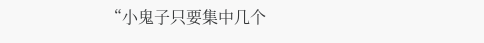“小鬼子只要集中几个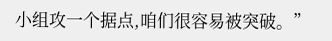小组攻一个据点,咱们很容易被突破。”